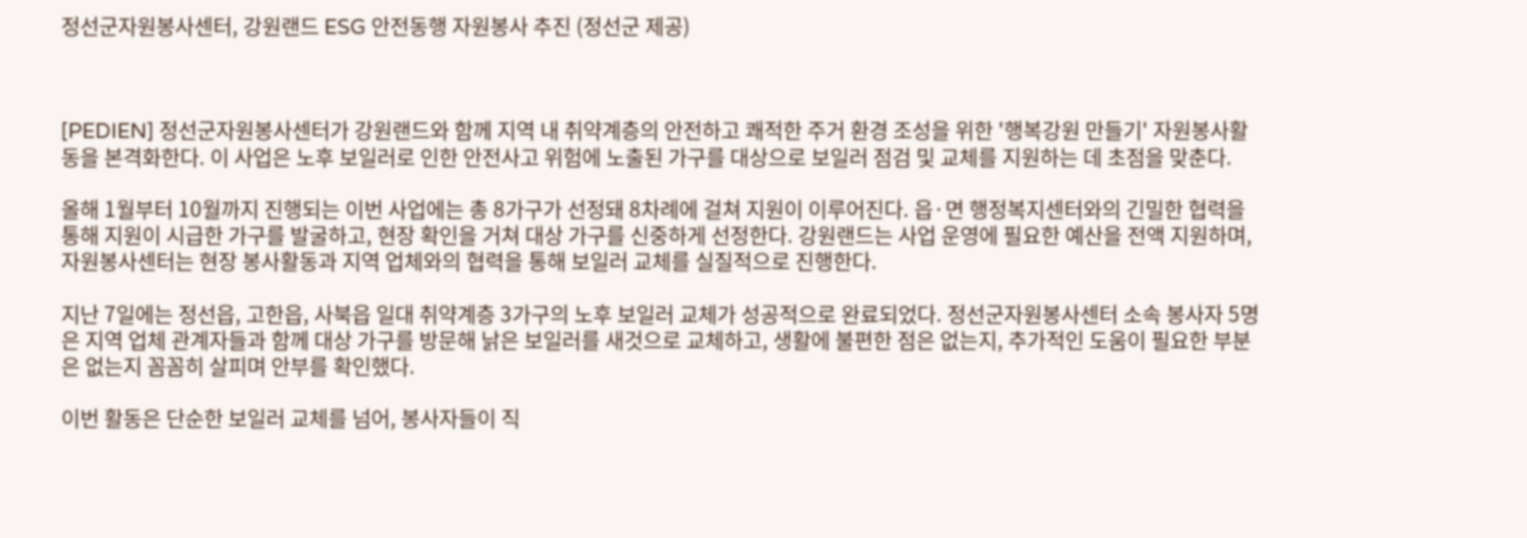정선군자원봉사센터, 강원랜드 ESG 안전동행 자원봉사 추진 (정선군 제공)



[PEDIEN] 정선군자원봉사센터가 강원랜드와 함께 지역 내 취약계층의 안전하고 쾌적한 주거 환경 조성을 위한 '행복강원 만들기' 자원봉사활동을 본격화한다. 이 사업은 노후 보일러로 인한 안전사고 위험에 노출된 가구를 대상으로 보일러 점검 및 교체를 지원하는 데 초점을 맞춘다.

올해 1월부터 10월까지 진행되는 이번 사업에는 총 8가구가 선정돼 8차례에 걸쳐 지원이 이루어진다. 읍·면 행정복지센터와의 긴밀한 협력을 통해 지원이 시급한 가구를 발굴하고, 현장 확인을 거쳐 대상 가구를 신중하게 선정한다. 강원랜드는 사업 운영에 필요한 예산을 전액 지원하며, 자원봉사센터는 현장 봉사활동과 지역 업체와의 협력을 통해 보일러 교체를 실질적으로 진행한다.

지난 7일에는 정선읍, 고한읍, 사북읍 일대 취약계층 3가구의 노후 보일러 교체가 성공적으로 완료되었다. 정선군자원봉사센터 소속 봉사자 5명은 지역 업체 관계자들과 함께 대상 가구를 방문해 낡은 보일러를 새것으로 교체하고, 생활에 불편한 점은 없는지, 추가적인 도움이 필요한 부분은 없는지 꼼꼼히 살피며 안부를 확인했다.

이번 활동은 단순한 보일러 교체를 넘어, 봉사자들이 직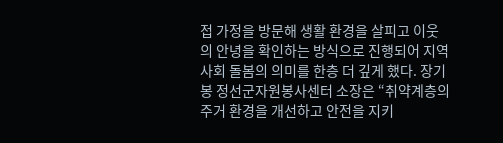접 가정을 방문해 생활 환경을 살피고 이웃의 안녕을 확인하는 방식으로 진행되어 지역사회 돌봄의 의미를 한층 더 깊게 했다. 장기봉 정선군자원봉사센터 소장은 “취약계층의 주거 환경을 개선하고 안전을 지키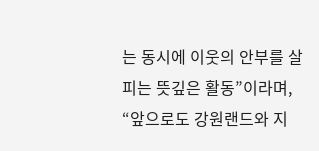는 동시에 이웃의 안부를 살피는 뜻깊은 활동”이라며, “앞으로도 강원랜드와 지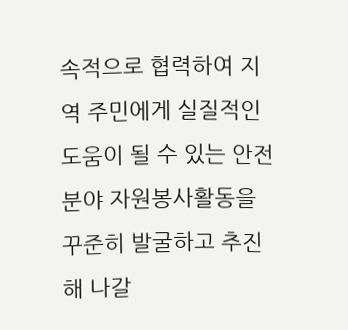속적으로 협력하여 지역 주민에게 실질적인 도움이 될 수 있는 안전 분야 자원봉사활동을 꾸준히 발굴하고 추진해 나갈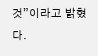것”이라고 밝혔다.